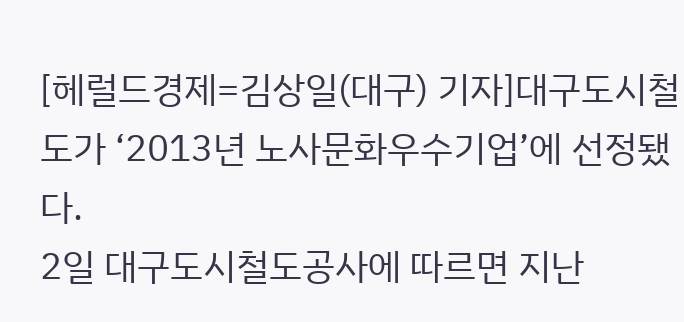[헤럴드경제=김상일(대구) 기자]대구도시철도가 ‘2013년 노사문화우수기업’에 선정됐다.
2일 대구도시철도공사에 따르면 지난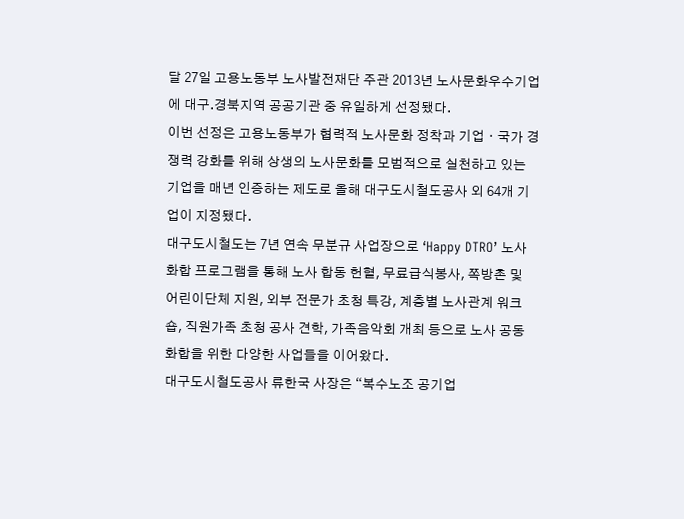달 27일 고용노동부 노사발전재단 주관 2013년 노사문화우수기업에 대구․경북지역 공공기관 중 유일하게 선정됐다.
이번 선정은 고용노동부가 협력적 노사문화 정착과 기업ㆍ국가 경쟁력 강화를 위해 상생의 노사문화를 모범적으로 실천하고 있는 기업을 매년 인증하는 제도로 올해 대구도시철도공사 외 64개 기업이 지정됐다.
대구도시철도는 7년 연속 무분규 사업장으로 ‘Happy DTRO’ 노사화합 프로그램을 통해 노사 합동 헌혈, 무료급식봉사, 쪽방촌 및 어린이단체 지원, 외부 전문가 초청 특강, 계층별 노사관계 워크숍, 직원가족 초청 공사 견학, 가족음악회 개최 등으로 노사 공동 화합을 위한 다양한 사업들을 이어왔다.
대구도시철도공사 류한국 사장은 “복수노조 공기업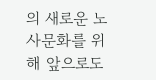의 새로운 노사문화를 위해 앞으로도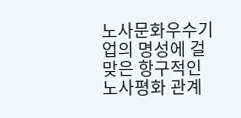노사문화우수기업의 명성에 걸맞은 항구적인 노사평화 관계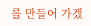를 만들어 가겠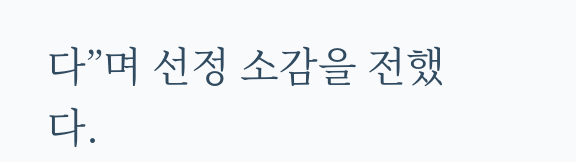다”며 선정 소감을 전했다.